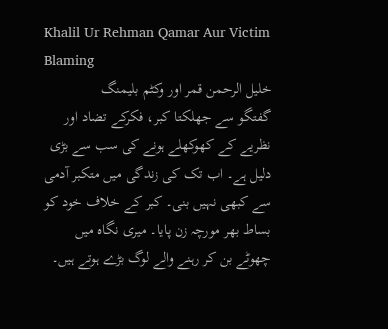Khalil Ur Rehman Qamar Aur Victim Blaming
خلیل الرحمن قمر اور وکٹم بلیمنگ
گفتگو سے جھلکتا کبر، فکرکے تضاد اور نظریے کے کھوکھلے ہونے کی سب سے بڑی دلیل ہے۔ اب تک کی زندگی میں متکبر آدمی سے کبھی نہیں بنی۔ کبر کے خلاف خود کو بساط بھر مورچہ زن پایا۔ میری نگاہ میں چھوٹے بن کر رہنے والے لوگ بڑے ہوتے ہیں۔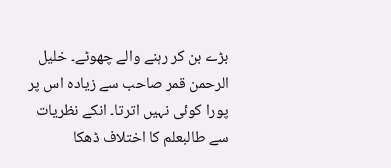بڑے بن کر رہنے والے چھوٹے۔ خلیل الرحمن قمر صاحب سے زیادہ اس پر پورا کوئی نہیں اترتا۔ انکے نظریات سے طالبعلم کا اختلاف ڈھکا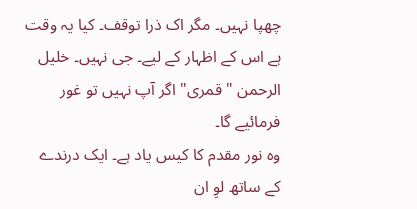چھپا نہیں۔ مگر اک ذرا توقف۔ کیا یہ وقت ہے اس کے اظہار کے لیے۔ جی نہیں۔ خلیل الرحمن "قمری" اگر آپ نہیں تو غور فرمائیے گا۔
وہ نور مقدم کا کیس یاد ہے۔ ایک درندے کے ساتھ لوِ ان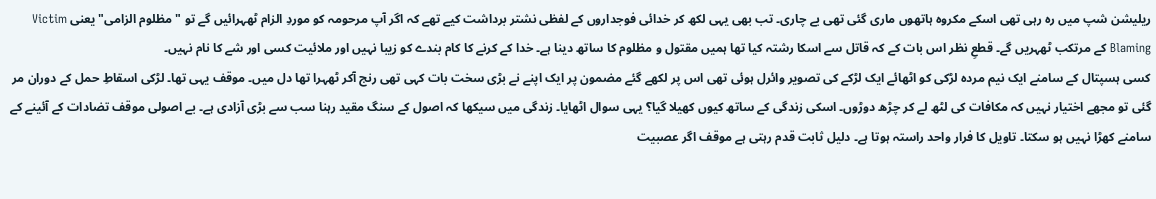ریلیشن شپ میں رہ رہی تھی اسکے مکروہ ہاتھوں ماری گئی تھی بے چاری۔ تب بھی یہی لکھ کر خدائی فوجداروں کے لفظی نشتر برداشت کیے تھے کہ اگر آپ مرحومہ کو موردِ الزام ٹھہرائیں گے تو "مظلوم الزامی" یعنی Victim Blaming کے مرتکب ٹھہریں گے۔ قطعِ نظر اس بات کے کہ قاتل سے اسکا رشتہ کیا تھا ہمیں مقتول و مظلوم کا ساتھ دینا ہے۔ خدا کے کرنے کا کام بندے کو زیبا نہیں اور ملائیت کسی اور شے کا نام نہیں۔
کسی ہسپتال کے سامنے ایک نیم مردہ لڑکی کو اٹھائے ایک لڑکے کی تصویر وائرل ہوئی تھی اس پر لکھے گئے مضمون پر ایک اپنے نے بڑی سخت بات کہی تھی رنج آکر ٹھہرا تھا دل میں۔ موقف یہی تھا۔ لڑکی اسقاطِ حمل کے دوران مر گئی تو مجھے اختیار نہیں کہ مکافات کی لٹھ لے کر چڑھ دوڑوں۔ اسکی زندگی کے ساتھ کیوں کھیلا گیا؟ یہی سوال اٹھایا۔ زندگی میں سیکھا کہ اصول کے سنگ مقید رہنا سب سے بڑی آزادی ہے۔ بے اصولی موقف تضادات کے آئینے کے سامنے کھڑا نہیں ہو سکتا۔ تاویل کا فرار واحد راستہ ہوتا ہے۔ دلیل ثابت قدم رہتی ہے موقف اگر عصبیت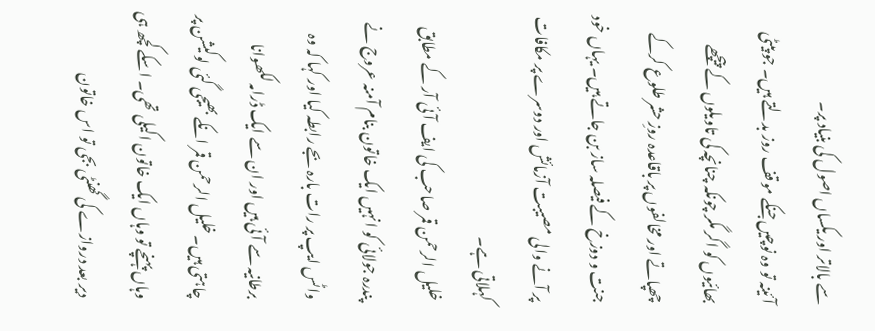سے بالاتر اور یکساں اصول کی بنیاد پر۔
آئینہ تو وہ نوچیں جنکے موقف روز بدلتے ہیں۔ جو پیٹی بھائیوں کو اگر مگر چونکہ چنانچہ کی تاویلوں کے پیچھے چھپاتے اور مخالفوں پر باقاعدہ روزِ حشر طلوع کرکے جنت و دوزخ کے فیصلہ ساز بن جاتے ہیں۔ یہاں خود پر آنے والی مصیبت آزمائش اور دوسرے پر مکافات کہلاتی ہے۔
خلیل الرحمن قمر صاحب کی ایف آئی آر کے مطابق پندرہ جولائی کو انہیں ایک خاتون بنام آمنہ عروج نے واٹس ایپ پر رات بارہ بجے رابطہ کیا اور کہا کہ وہ برطانیہ سے آئی ہیں اور ان سے ایک ڈرامہ لکھوانا چاہتی ہیں۔ خلیل الرحمن قمر انکے بھیجی گئی لوکیشن پر وہاں پہنچے تو وہاں ایک خاتون اکیلی تھی۔ اسکے کچھ ہی دیر بعد دروازے کی گھنٹی بجی تو اس خاتون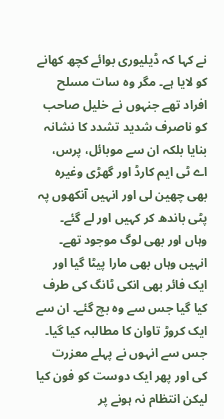نے کہا کہ ڈیلیوری بوائے کچھ کھانے کو لایا ہے۔ مگر وہ سات مسلح افراد تھے جنہوں نے خلیل صاحب کو ناصرف شدید تشدد کا نشانہ بنایا بلکہ ان سے موبائل، پرس، اے ٹی ایم کارڈ اور گھڑی وغیرہ بھی چھین لی اور انہیں آنکھوں پہ پٹی باندھ کر کہیں اور لے گئے۔ وہاں اور بھی لوگ موجود تھے۔ انہیں وہاں بھی مارا پیٹا گیا اور ایک فائر بھی انکی ٹانگ کی طرف کیا گیا جس سے وہ بچ گئے۔ ان سے ایک کروڑ تاوان کا مطالبہ کیا گیا۔ جس سے انہوں نے پہلے معزرت کی اور پھر ایک دوست کو فون کیا لیکن انتظام نہ ہونے پر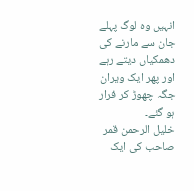انہیں وہ لوگ پہلے جان سے مارنے کی دھمکیاں دیتے رہے اور پھر ایک ویران جگہ چھوڑ کر فرار ہو گئے۔
خلیل الرحمن قمر صاحب کی ایک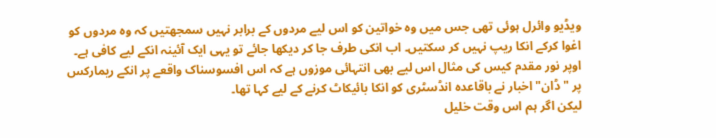ویڈیو وائرل ہوئی تھی جس میں وہ خواتین کو اس لیے مردوں کے برابر نہیں سمجھتیں کہ وہ مردوں کو اغوا کرکے انکا ریپ نہیں کر سکتیں۔ اب انکی طرف جا کر دیکھا جائے تو یہی ایک آئینہ انکے لیے کافی ہے۔ اوپر نور مقدم کیس کی مثال اس لیے بھی انتہائی موزوں ہے کہ اس افسوسناک واقعے پر انکے ریمارکس پر "ڈان" اخبار نے باقاعدہ انڈسٹری کو انکا بائیکاٹ کرنے کے لیے کہا تھا۔
لیکن اگر ہم اس وقت خلیل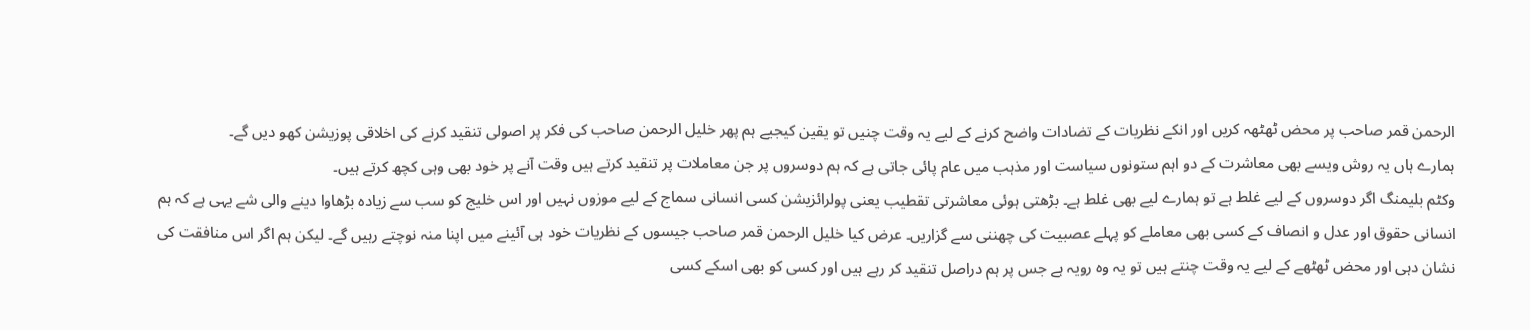الرحمن قمر صاحب پر محض ٹھٹھہ کریں اور انکے نظریات کے تضادات واضح کرنے کے لیے یہ وقت چنیں تو یقین کیجیے ہم پھر خلیل الرحمن صاحب کی فکر پر اصولی تنقید کرنے کی اخلاقی پوزیشن کھو دیں گے۔
ہمارے ہاں یہ روش ویسے بھی معاشرت کے دو اہم ستونوں سیاست اور مذہب میں عام پائی جاتی ہے کہ ہم دوسروں پر جن معاملات پر تنقید کرتے ہیں وقت آنے پر خود بھی وہی کچھ کرتے ہیں۔
وکٹم بلیمنگ اگر دوسروں کے لیے غلط ہے تو ہمارے لیے بھی غلط ہے۔ بڑھتی ہوئی معاشرتی تقطیب یعنی پولرائزیشن کسی انسانی سماج کے لیے موزوں نہیں اور اس خلیج کو سب سے زیادہ بڑھاوا دینے والی شے یہی ہے کہ ہم انسانی حقوق اور عدل و انصاف کے کسی بھی معاملے کو پہلے عصبیت کی چھننی سے گزاریں۔ عرض کیا خلیل الرحمن قمر صاحب جیسوں کے نظریات خود ہی آئینے میں اپنا منہ نوچتے رہیں گے۔ لیکن ہم اگر اس منافقت کی نشان دہی اور محض ٹھٹھے کے لیے یہ وقت چنتے ہیں تو یہ وہ رویہ ہے جس پر ہم دراصل تنقید کر رہے ہیں اور کسی کو بھی اسکے کسی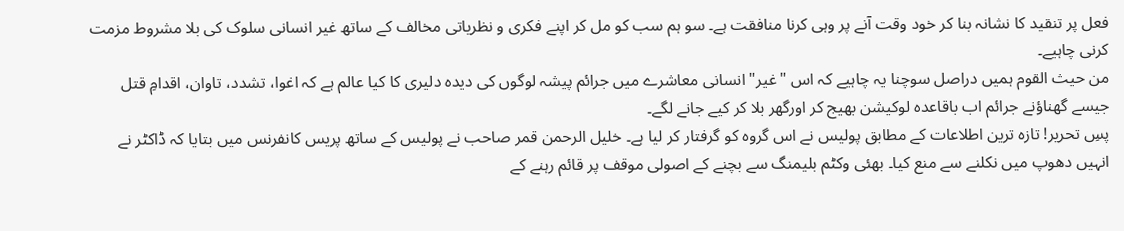فعل پر تنقید کا نشانہ بنا کر خود وقت آنے پر وہی کرنا منافقت ہے۔ سو ہم سب کو مل کر اپنے فکری و نظریاتی مخالف کے ساتھ غیر انسانی سلوک کی بلا مشروط مزمت کرنی چاہیے۔
من حیث القوم ہمیں دراصل سوچنا یہ چاہیے کہ اس "غیر" انسانی معاشرے میں جرائم پیشہ لوگوں کی دیدہ دلیری کا کیا عالم ہے کہ اغوا، تشدد، تاوان، اقدامِ قتل جیسے گھناؤنے جرائم اب باقاعدہ لوکیشن بھیج کر اورگھر بلا کر کیے جانے لگے۔
پسِ تحریر! تازہ ترین اطلاعات کے مطابق پولیس نے اس گروہ کو گرفتار کر لیا ہے۔ خلیل الرحمن قمر صاحب نے پولیس کے ساتھ پریس کانفرنس میں بتایا کہ ڈاکٹر نے انہیں دھوپ میں نکلنے سے منع کیا۔ بھئی وکٹم بلیمنگ سے بچنے کے اصولی موقف پر قائم رہنے کے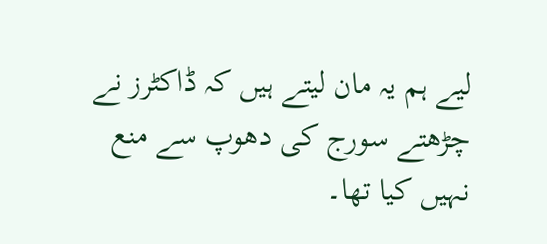لیے ہم یہ مان لیتے ہیں کہ ڈاکٹرز نے چڑھتے سورج کی دھوپ سے منع نہیں کیا تھا۔